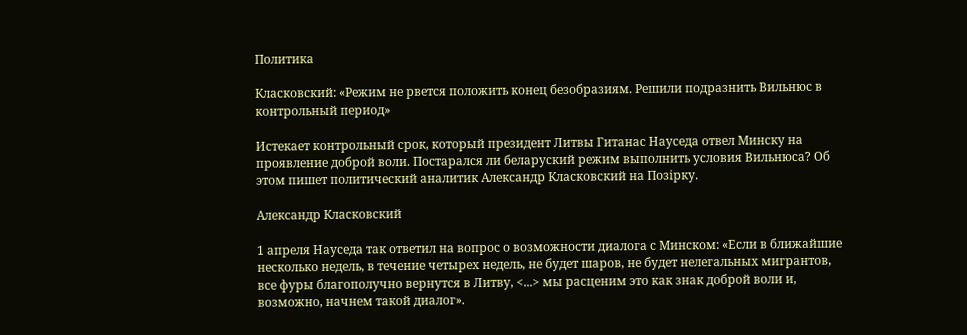Политика

Класковский: «Режим не рвется положить конец безобразиям. Решили подразнить Вильнюс в контрольный период»

Истекает контрольный срок, который президент Литвы Гитанас Науседа отвел Минску на проявление доброй воли. Постарался ли беларуский режим выполнить условия Вильнюса? Об этом пишет политический аналитик Александр Класковский на Позірку.

Александр Класковский

1 апреля Науседа так ответил на вопрос о возможности диалога с Минском: «Если в ближайшие несколько недель, в течение четырех недель, не будет шаров, не будет нелегальных мигрантов, все фуры благополучно вернутся в Литву, <...> мы расценим это как знак доброй воли и, возможно, начнем такой диалог».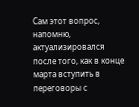Сам этот вопрос, напомню, актуализировался после того, как в конце марта вступить в переговоры с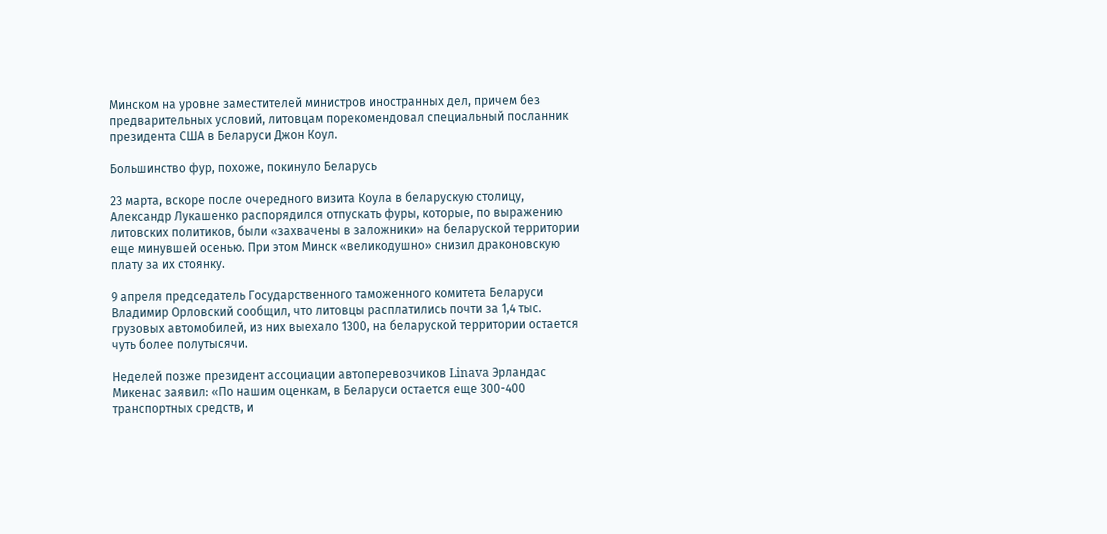Минском на уровне заместителей министров иностранных дел, причем без предварительных условий, литовцам порекомендовал специальный посланник президента США в Беларуси Джон Коул.

Большинство фур, похоже, покинуло Беларусь

23 марта, вскоре после очередного визита Коула в беларускую столицу, Александр Лукашенко распорядился отпускать фуры, которые, по выражению литовских политиков, были «захвачены в заложники» на беларуской территории еще минувшей осенью. При этом Минск «великодушно» снизил драконовскую плату за их стоянку.

9 апреля председатель Государственного таможенного комитета Беларуси Владимир Орловский сообщил, что литовцы расплатились почти за 1,4 тыс. грузовых автомобилей, из них выехало 1300, на беларуской территории остается чуть более полутысячи.

Неделей позже президент ассоциации автоперевозчиков Linava Эрландас Микенас заявил: «По нашим оценкам, в Беларуси остается еще 300-400 транспортных средств, и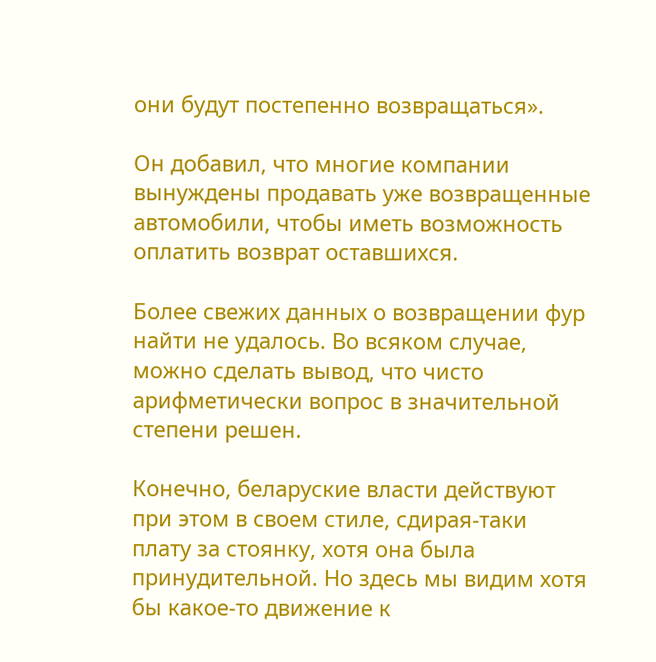они будут постепенно возвращаться».

Он добавил, что многие компании вынуждены продавать уже возвращенные автомобили, чтобы иметь возможность оплатить возврат оставшихся.

Более свежих данных о возвращении фур найти не удалось. Во всяком случае, можно сделать вывод, что чисто арифметически вопрос в значительной степени решен.

Конечно, беларуские власти действуют при этом в своем стиле, сдирая-таки плату за стоянку, хотя она была принудительной. Но здесь мы видим хотя бы какое-то движение к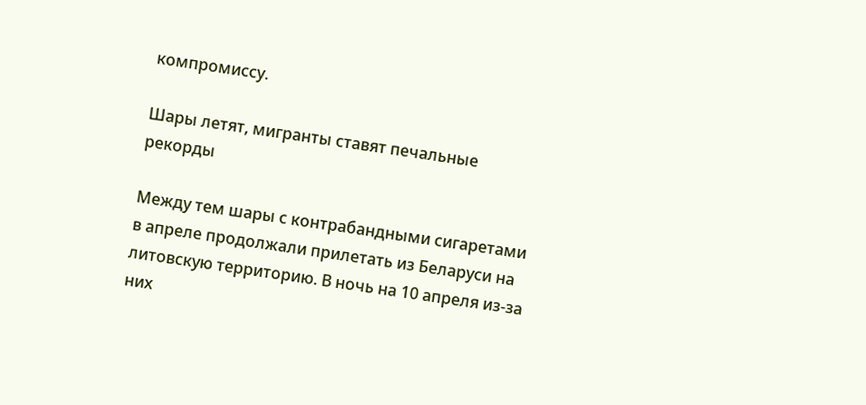компромиссу.

Шары летят, мигранты ставят печальные рекорды

Между тем шары с контрабандными сигаретами в апреле продолжали прилетать из Беларуси на литовскую территорию. В ночь на 10 апреля из-за них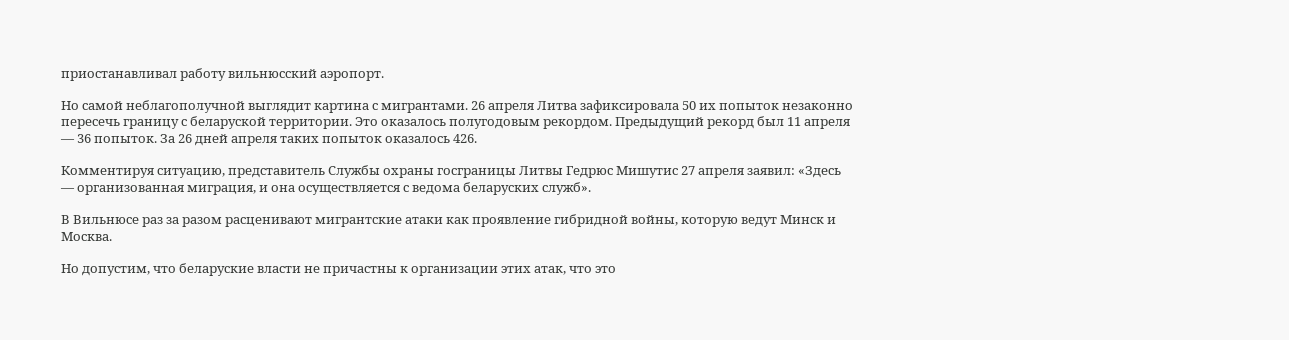приостанавливал работу вильнюсский аэропорт.

Но самой неблагополучной выглядит картина с мигрантами. 26 апреля Литва зафиксировала 50 их попыток незаконно пересечь границу с беларуской территории. Это оказалось полугодовым рекордом. Предыдущий рекорд был 11 апреля — 36 попыток. За 26 дней апреля таких попыток оказалось 426.

Комментируя ситуацию, представитель Службы охраны госграницы Литвы Гедрюс Мишутис 27 апреля заявил: «Здесь — организованная миграция, и она осуществляется с ведома беларуских служб».

В Вильнюсе раз за разом расценивают мигрантские атаки как проявление гибридной войны, которую ведут Минск и Москва.

Но допустим, что беларуские власти не причастны к организации этих атак, что это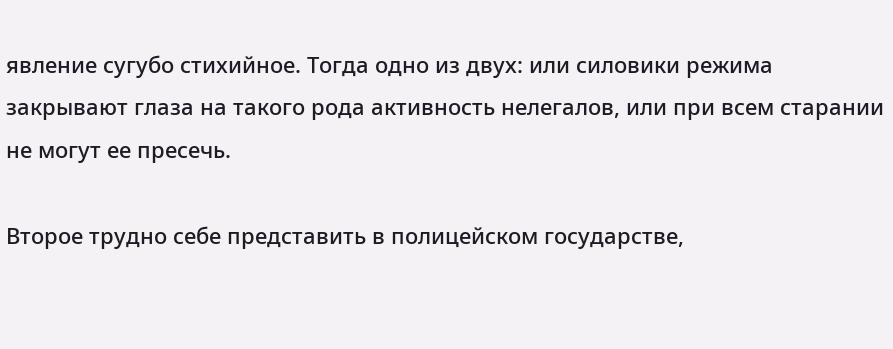явление сугубо стихийное. Тогда одно из двух: или силовики режима закрывают глаза на такого рода активность нелегалов, или при всем старании не могут ее пресечь.

Второе трудно себе представить в полицейском государстве,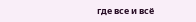где все и всё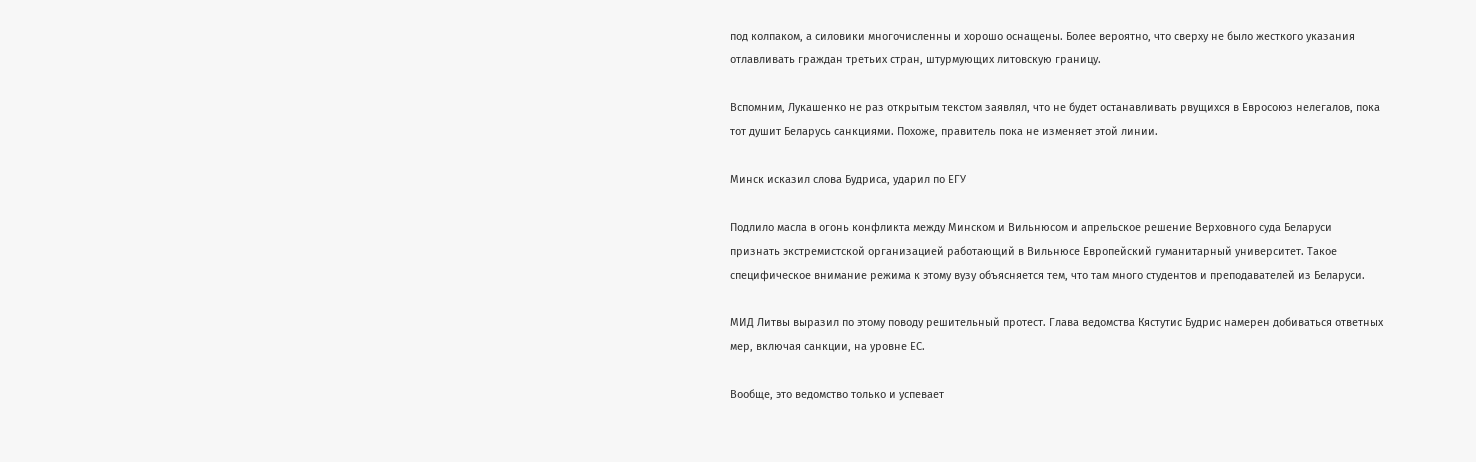под колпаком, а силовики многочисленны и хорошо оснащены. Более вероятно, что сверху не было жесткого указания отлавливать граждан третьих стран, штурмующих литовскую границу.

Вспомним, Лукашенко не раз открытым текстом заявлял, что не будет останавливать рвущихся в Евросоюз нелегалов, пока тот душит Беларусь санкциями. Похоже, правитель пока не изменяет этой линии.

Минск исказил слова Будриса, ударил по ЕГУ

Подлило масла в огонь конфликта между Минском и Вильнюсом и апрельское решение Верховного суда Беларуси признать экстремистской организацией работающий в Вильнюсе Европейский гуманитарный университет. Такое специфическое внимание режима к этому вузу объясняется тем, что там много студентов и преподавателей из Беларуси.

МИД Литвы выразил по этому поводу решительный протест. Глава ведомства Кястутис Будрис намерен добиваться ответных мер, включая санкции, на уровне ЕС.

Вообще, это ведомство только и успевает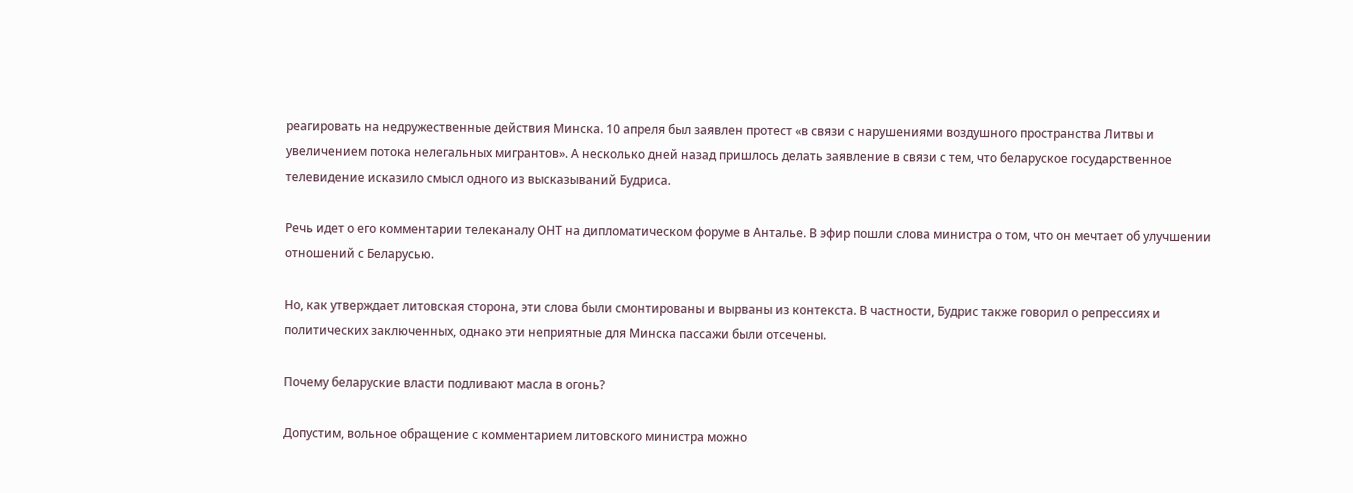реагировать на недружественные действия Минска. 10 апреля был заявлен протест «в связи с нарушениями воздушного пространства Литвы и увеличением потока нелегальных мигрантов». А несколько дней назад пришлось делать заявление в связи с тем, что беларуское государственное телевидение исказило смысл одного из высказываний Будриса.

Речь идет о его комментарии телеканалу ОНТ на дипломатическом форуме в Анталье. В эфир пошли слова министра о том, что он мечтает об улучшении отношений с Беларусью.

Но, как утверждает литовская сторона, эти слова были смонтированы и вырваны из контекста. В частности, Будрис также говорил о репрессиях и политических заключенных, однако эти неприятные для Минска пассажи были отсечены.

Почему беларуские власти подливают масла в огонь?

Допустим, вольное обращение с комментарием литовского министра можно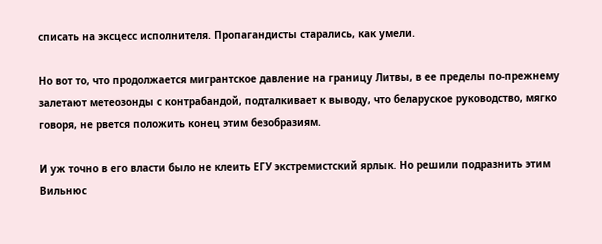списать на эксцесс исполнителя. Пропагандисты старались, как умели.

Но вот то, что продолжается мигрантское давление на границу Литвы, в ее пределы по-прежнему залетают метеозонды с контрабандой, подталкивает к выводу, что беларуское руководство, мягко говоря, не рвется положить конец этим безобразиям.

И уж точно в его власти было не клеить ЕГУ экстремистский ярлык. Но решили подразнить этим Вильнюс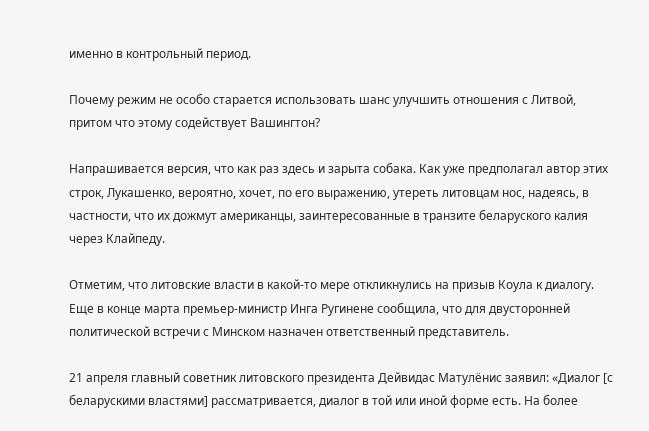именно в контрольный период.

Почему режим не особо старается использовать шанс улучшить отношения с Литвой, притом что этому содействует Вашингтон?

Напрашивается версия, что как раз здесь и зарыта собака. Как уже предполагал автор этих строк, Лукашенко, вероятно, хочет, по его выражению, утереть литовцам нос, надеясь, в частности, что их дожмут американцы, заинтересованные в транзите беларуского калия через Клайпеду.

Отметим, что литовские власти в какой-то мере откликнулись на призыв Коула к диалогу. Еще в конце марта премьер-министр Инга Ругинене сообщила, что для двусторонней политической встречи с Минском назначен ответственный представитель.

21 апреля главный советник литовского президента Дейвидас Матулёнис заявил: «Диалог [с беларускими властями] рассматривается, диалог в той или иной форме есть. На более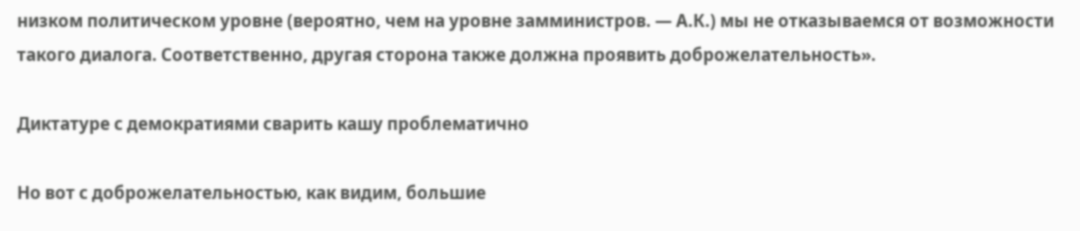низком политическом уровне (вероятно, чем на уровне замминистров. — А.К.) мы не отказываемся от возможности такого диалога. Соответственно, другая сторона также должна проявить доброжелательность».

Диктатуре с демократиями сварить кашу проблематично

Но вот с доброжелательностью, как видим, большие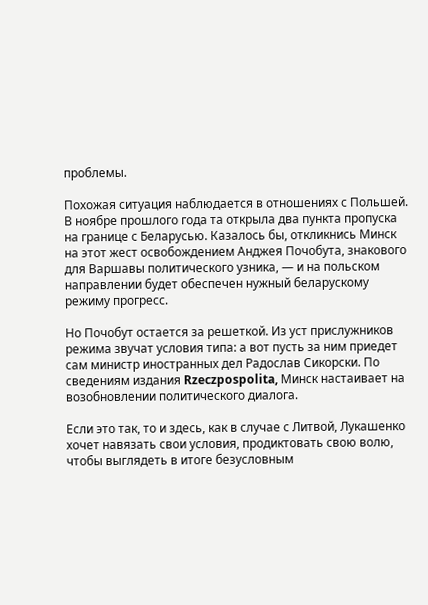проблемы.

Похожая ситуация наблюдается в отношениях с Польшей. В ноябре прошлого года та открыла два пункта пропуска на границе с Беларусью. Казалось бы, откликнись Минск на этот жест освобождением Анджея Почобута, знакового для Варшавы политического узника, — и на польском направлении будет обеспечен нужный беларускому режиму прогресс.

Но Почобут остается за решеткой. Из уст прислужников режима звучат условия типа: а вот пусть за ним приедет сам министр иностранных дел Радослав Сикорски. По сведениям издания Rzeczpospolita, Минск настаивает на возобновлении политического диалога.

Если это так, то и здесь, как в случае с Литвой, Лукашенко хочет навязать свои условия, продиктовать свою волю, чтобы выглядеть в итоге безусловным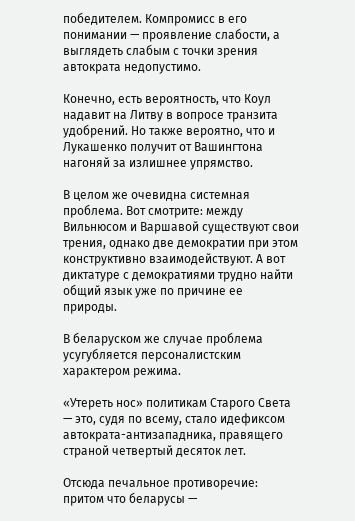победителем. Компромисс в его понимании — проявление слабости, а выглядеть слабым с точки зрения автократа недопустимо.

Конечно, есть вероятность, что Коул надавит на Литву в вопросе транзита удобрений. Но также вероятно, что и Лукашенко получит от Вашингтона нагоняй за излишнее упрямство.

В целом же очевидна системная проблема. Вот смотрите: между Вильнюсом и Варшавой существуют свои трения, однако две демократии при этом конструктивно взаимодействуют. А вот диктатуре с демократиями трудно найти общий язык уже по причине ее природы.

В беларуском же случае проблема усугубляется персоналистским характером режима.

«Утереть нос» политикам Старого Света — это, судя по всему, стало идефиксом автократа-антизападника, правящего страной четвертый десяток лет.

Отсюда печальное противоречие: притом что беларусы —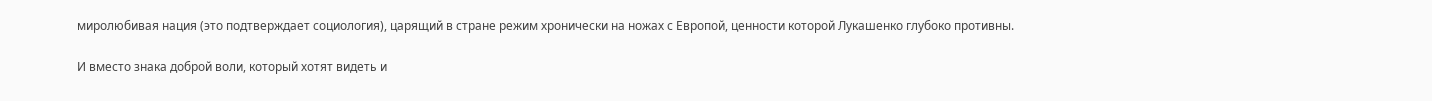миролюбивая нация (это подтверждает социология), царящий в стране режим хронически на ножах с Европой, ценности которой Лукашенко глубоко противны.

И вместо знака доброй воли, который хотят видеть и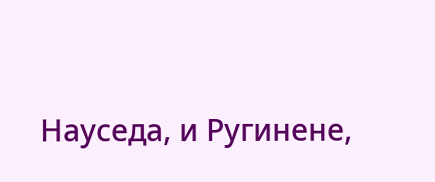Науседа, и Ругинене,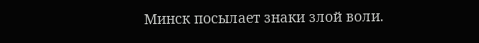Минск посылает знаки злой воли.